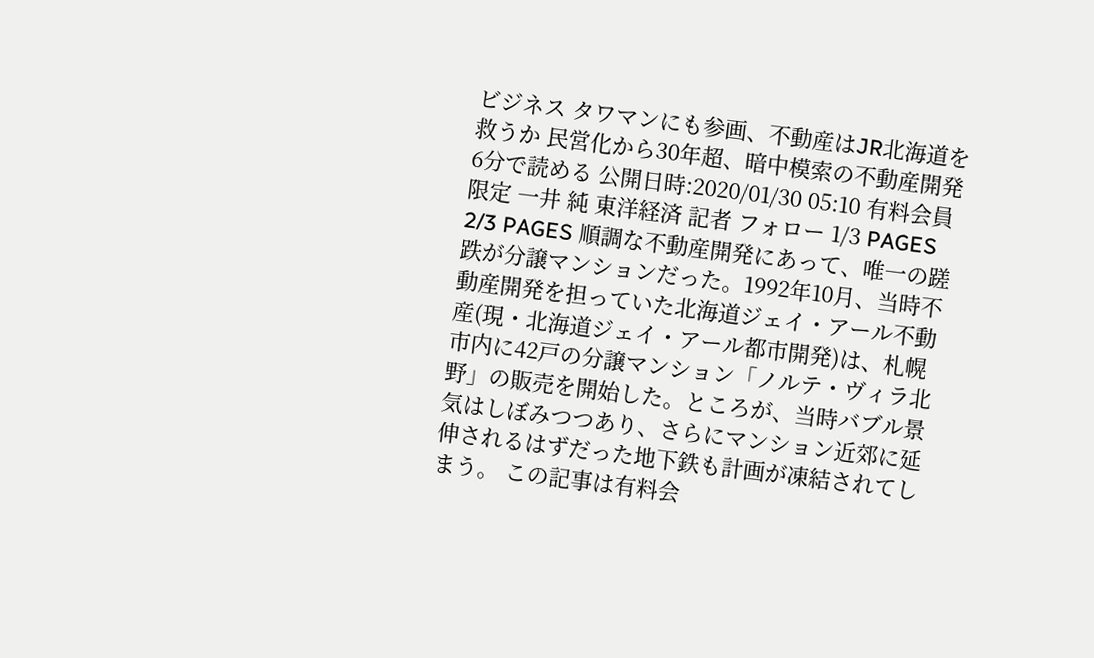ビジネス タワマンにも参画、不動産はJR北海道を救うか 民営化から30年超、暗中模索の不動産開発 6分で読める 公開日時:2020/01/30 05:10 有料会員限定 一井 純 東洋経済 記者 フォロー 1/3 PAGES 2/3 PAGES 順調な不動産開発にあって、唯一の蹉跌が分譲マンションだった。1992年10月、当時不動産開発を担っていた北海道ジェイ・アール不動産(現・北海道ジェイ・アール都市開発)は、札幌市内に42戸の分譲マンション「ノルテ・ヴィラ北野」の販売を開始した。ところが、当時バブル景気はしぼみつつあり、さらにマンション近郊に延伸されるはずだった地下鉄も計画が凍結されてしまう。 この記事は有料会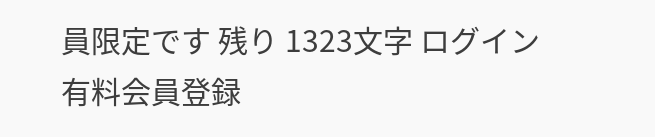員限定です 残り 1323文字 ログイン 有料会員登録